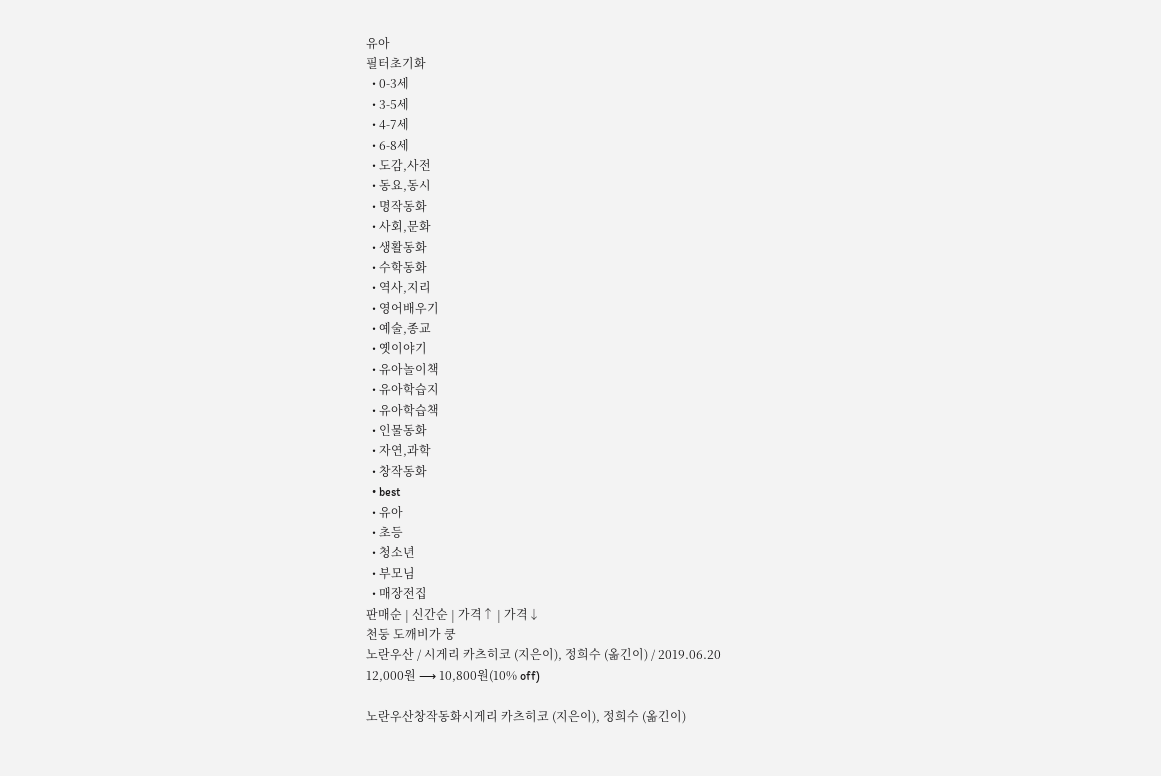유아
필터초기화
  • 0-3세
  • 3-5세
  • 4-7세
  • 6-8세
  • 도감,사전
  • 동요,동시
  • 명작동화
  • 사회,문화
  • 생활동화
  • 수학동화
  • 역사,지리
  • 영어배우기
  • 예술,종교
  • 옛이야기
  • 유아놀이책
  • 유아학습지
  • 유아학습책
  • 인물동화
  • 자연,과학
  • 창작동화
  • best
  • 유아
  • 초등
  • 청소년
  • 부모님
  • 매장전집
판매순 | 신간순 | 가격↑ | 가격↓
천둥 도깨비가 쿵
노란우산 / 시게리 카츠히코 (지은이), 정희수 (옮긴이) / 2019.06.20
12,000원 ⟶ 10,800원(10% off)

노란우산창작동화시게리 카츠히코 (지은이), 정희수 (옮긴이)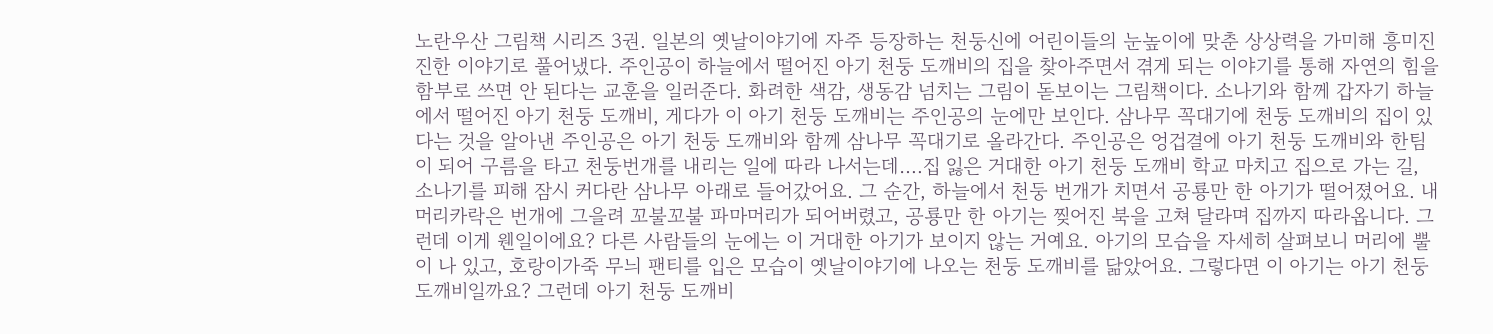노란우산 그림책 시리즈 3권. 일본의 옛날이야기에 자주 등장하는 천둥신에 어린이들의 눈높이에 맞춘 상상력을 가미해 흥미진진한 이야기로 풀어냈다. 주인공이 하늘에서 떨어진 아기 천둥 도깨비의 집을 찾아주면서 겪게 되는 이야기를 통해 자연의 힘을 함부로 쓰면 안 된다는 교훈을 일러준다. 화려한 색감, 생동감 넘치는 그림이 돋보이는 그림책이다. 소나기와 함께 갑자기 하늘에서 떨어진 아기 천둥 도깨비, 게다가 이 아기 천둥 도깨비는 주인공의 눈에만 보인다. 삼나무 꼭대기에 천둥 도깨비의 집이 있다는 것을 알아낸 주인공은 아기 천둥 도깨비와 함께 삼나무 꼭대기로 올라간다. 주인공은 엉겁결에 아기 천둥 도깨비와 한팀이 되어 구름을 타고 천둥번개를 내리는 일에 따라 나서는데….집 잃은 거대한 아기 천둥 도깨비 학교 마치고 집으로 가는 길, 소나기를 피해 잠시 커다란 삼나무 아래로 들어갔어요. 그 순간, 하늘에서 천둥 번개가 치면서 공룡만 한 아기가 떨어졌어요. 내 머리카락은 번개에 그을려 꼬불꼬불 파마머리가 되어버렸고, 공룡만 한 아기는 찢어진 북을 고쳐 달라며 집까지 따라옵니다. 그런데 이게 웬일이에요? 다른 사람들의 눈에는 이 거대한 아기가 보이지 않는 거예요. 아기의 모습을 자세히 살펴보니 머리에 뿔이 나 있고, 호랑이가죽 무늬 팬티를 입은 모습이 옛날이야기에 나오는 천둥 도깨비를 닮았어요. 그렇다면 이 아기는 아기 천둥 도깨비일까요? 그런데 아기 천둥 도깨비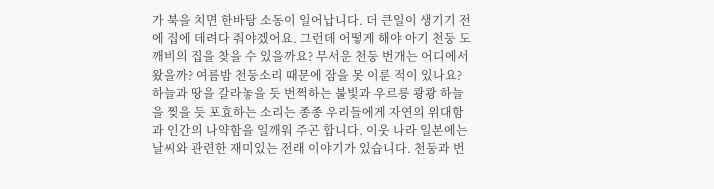가 북을 치면 한바탕 소동이 일어납니다. 더 큰일이 생기기 전에 집에 데려다 줘야겠어요. 그런데 어떻게 해야 아기 천둥 도깨비의 집을 찾을 수 있을까요? 무서운 천둥 번개는 어디에서 왔을까? 여름밤 천둥소리 때문에 잠을 못 이룬 적이 있나요? 하늘과 땅을 갈라놓을 듯 번쩍하는 불빛과 우르릉 쾅쾅 하늘을 찢을 듯 포효하는 소리는 종종 우리들에게 자연의 위대함과 인간의 나약함을 일깨워 주곤 합니다. 이웃 나라 일본에는 날씨와 관련한 재미있는 전래 이야기가 있습니다. 천둥과 번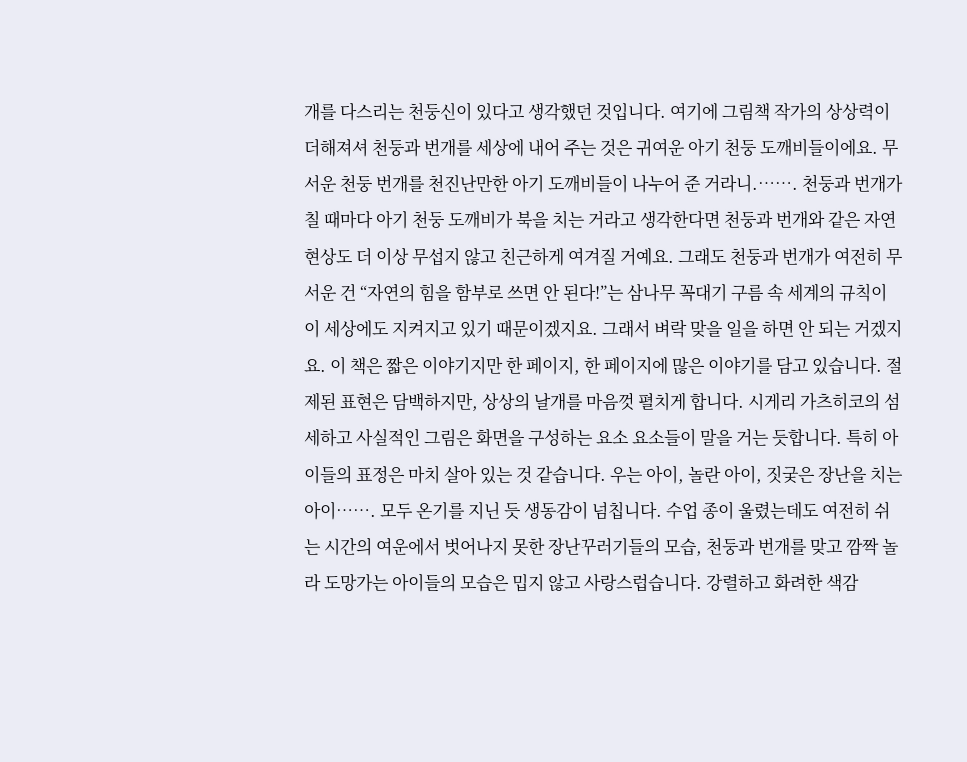개를 다스리는 천둥신이 있다고 생각했던 것입니다. 여기에 그림책 작가의 상상력이 더해져셔 천둥과 번개를 세상에 내어 주는 것은 귀여운 아기 천둥 도깨비들이에요. 무서운 천둥 번개를 천진난만한 아기 도깨비들이 나누어 준 거라니.……. 천둥과 번개가 칠 때마다 아기 천둥 도깨비가 북을 치는 거라고 생각한다면 천둥과 번개와 같은 자연 현상도 더 이상 무섭지 않고 친근하게 여겨질 거예요. 그래도 천둥과 번개가 여전히 무서운 건 “자연의 힘을 함부로 쓰면 안 된다!”는 삼나무 꼭대기 구름 속 세계의 규칙이 이 세상에도 지켜지고 있기 때문이겠지요. 그래서 벼락 맞을 일을 하면 안 되는 거겠지요. 이 책은 짧은 이야기지만 한 페이지, 한 페이지에 많은 이야기를 담고 있습니다. 절제된 표현은 담백하지만, 상상의 날개를 마음껏 펼치게 합니다. 시게리 가츠히코의 섬세하고 사실적인 그림은 화면을 구성하는 요소 요소들이 말을 거는 듯합니다. 특히 아이들의 표정은 마치 살아 있는 것 같습니다. 우는 아이, 놀란 아이, 짓궂은 장난을 치는 아이……. 모두 온기를 지닌 듯 생동감이 넘칩니다. 수업 종이 울렸는데도 여전히 쉬는 시간의 여운에서 벗어나지 못한 장난꾸러기들의 모습, 천둥과 번개를 맞고 깜짝 놀라 도망가는 아이들의 모습은 밉지 않고 사랑스럽습니다. 강렬하고 화려한 색감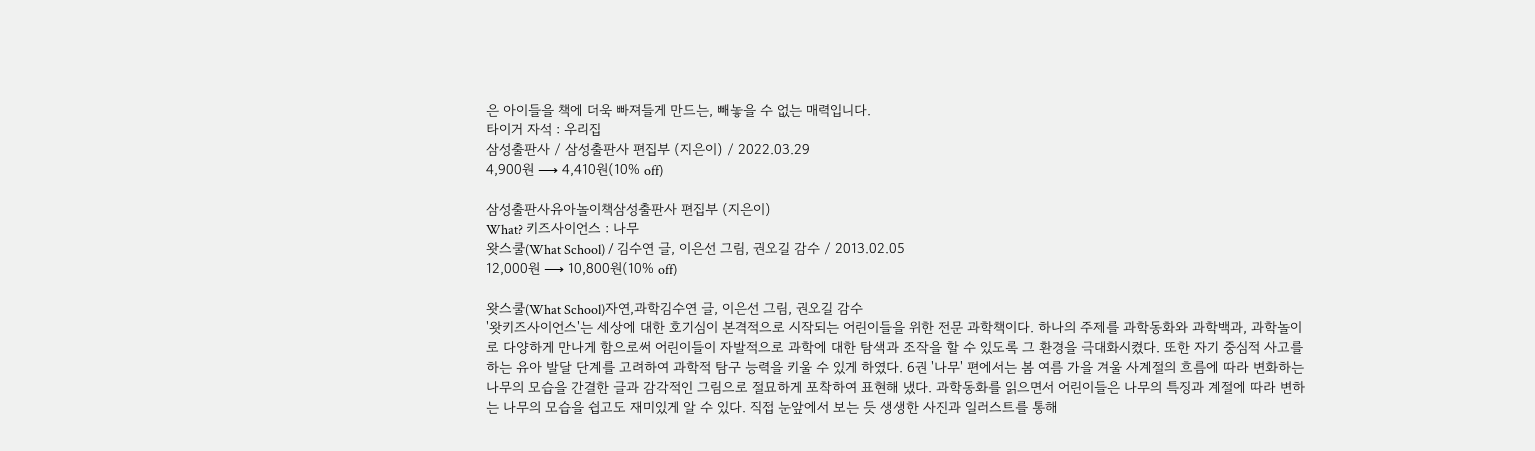은 아이들을 책에 더욱 빠져들게 만드는, 빼놓을 수 없는 매력입니다.
타이거 자석 : 우리집
삼성출판사 / 삼성출판사 편집부 (지은이) / 2022.03.29
4,900원 ⟶ 4,410원(10% off)

삼성출판사유아놀이책삼성출판사 편집부 (지은이)
What? 키즈사이언스 : 나무
왓스쿨(What School) / 김수연 글, 이은선 그림, 권오길 감수 / 2013.02.05
12,000원 ⟶ 10,800원(10% off)

왓스쿨(What School)자연,과학김수연 글, 이은선 그림, 권오길 감수
'왓키즈사이언스'는 세상에 대한 호기심이 본격적으로 시작되는 어린이들을 위한 전문 과학책이다. 하나의 주제를 과학동화와 과학백과, 과학놀이로 다양하게 만나게 함으로써 어린이들이 자발적으로 과학에 대한 탐색과 조작을 할 수 있도록 그 환경을 극대화시켰다. 또한 자기 중심적 사고를 하는 유아 발달 단계를 고려하여 과학적 탐구 능력을 키울 수 있게 하였다. 6권 '나무' 편에서는 봄 여름 가을 겨울 사계절의 흐름에 따라 변화하는 나무의 모습을 간결한 글과 감각적인 그림으로 절묘하게 포착하여 표현해 냈다. 과학동화를 읽으면서 어린이들은 나무의 특징과 계절에 따라 변하는 나무의 모습을 쉽고도 재미있게 알 수 있다. 직접 눈앞에서 보는 듯 생생한 사진과 일러스트를 통해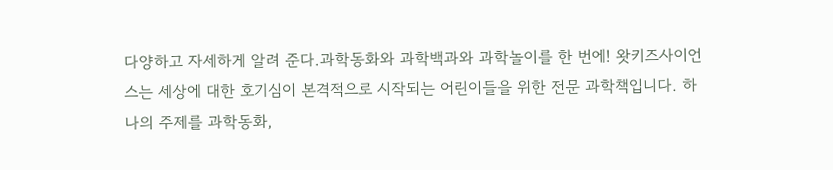다양하고 자세하게 알려 준다.과학동화와 과학백과와 과학놀이를 한 번에! 왓키즈사이언스는 세상에 대한 호기심이 본격적으로 시작되는 어린이들을 위한 전문 과학책입니다. 하나의 주제를 과학동화,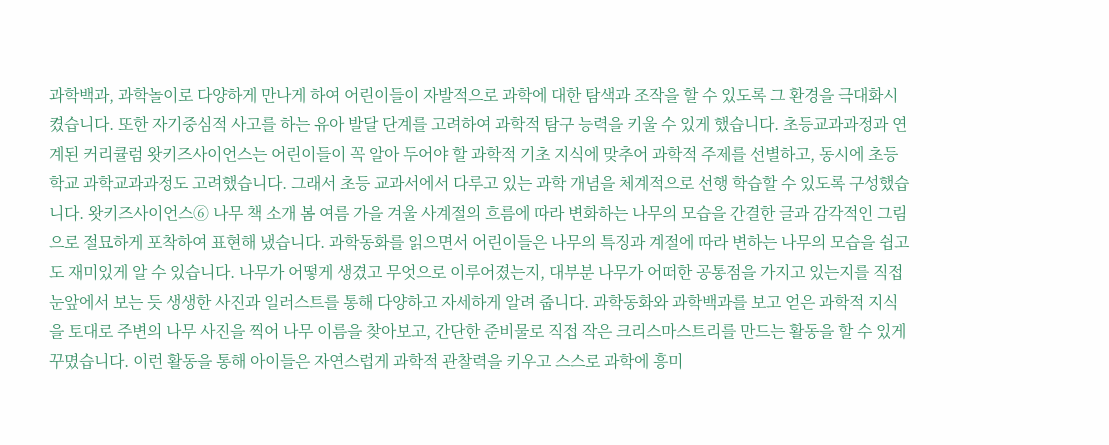과학백과, 과학놀이로 다양하게 만나게 하여 어린이들이 자발적으로 과학에 대한 탐색과 조작을 할 수 있도록 그 환경을 극대화시켰습니다. 또한 자기중심적 사고를 하는 유아 발달 단계를 고려하여 과학적 탐구 능력을 키울 수 있게 했습니다. 초등교과과정과 연계된 커리큘럼 왓키즈사이언스는 어린이들이 꼭 알아 두어야 할 과학적 기초 지식에 맞추어 과학적 주제를 선별하고, 동시에 초등학교 과학교과과정도 고려했습니다. 그래서 초등 교과서에서 다루고 있는 과학 개념을 체계적으로 선행 학습할 수 있도록 구성했습니다. 왓키즈사이언스⑥ 나무 책 소개 봄 여름 가을 겨울 사계절의 흐름에 따라 변화하는 나무의 모습을 간결한 글과 감각적인 그림으로 절묘하게 포착하여 표현해 냈습니다. 과학동화를 읽으면서 어린이들은 나무의 특징과 계절에 따라 변하는 나무의 모습을 쉽고도 재미있게 알 수 있습니다. 나무가 어떻게 생겼고 무엇으로 이루어졌는지, 대부분 나무가 어떠한 공통점을 가지고 있는지를 직접 눈앞에서 보는 듯 생생한 사진과 일러스트를 통해 다양하고 자세하게 알려 줍니다. 과학동화와 과학백과를 보고 얻은 과학적 지식을 토대로 주변의 나무 사진을 찍어 나무 이름을 찾아보고, 간단한 준비물로 직접 작은 크리스마스트리를 만드는 활동을 할 수 있게 꾸몄습니다. 이런 활동을 통해 아이들은 자연스럽게 과학적 관찰력을 키우고 스스로 과학에 흥미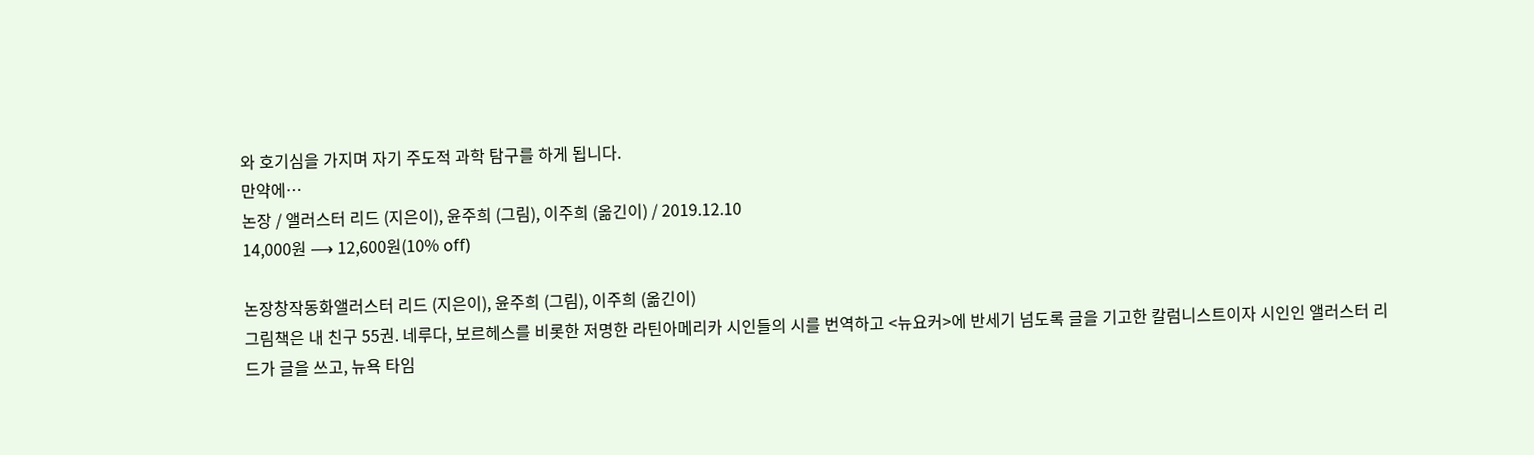와 호기심을 가지며 자기 주도적 과학 탐구를 하게 됩니다.
만약에…
논장 / 앨러스터 리드 (지은이), 윤주희 (그림), 이주희 (옮긴이) / 2019.12.10
14,000원 ⟶ 12,600원(10% off)

논장창작동화앨러스터 리드 (지은이), 윤주희 (그림), 이주희 (옮긴이)
그림책은 내 친구 55권. 네루다, 보르헤스를 비롯한 저명한 라틴아메리카 시인들의 시를 번역하고 <뉴요커>에 반세기 넘도록 글을 기고한 칼럼니스트이자 시인인 앨러스터 리드가 글을 쓰고, 뉴욕 타임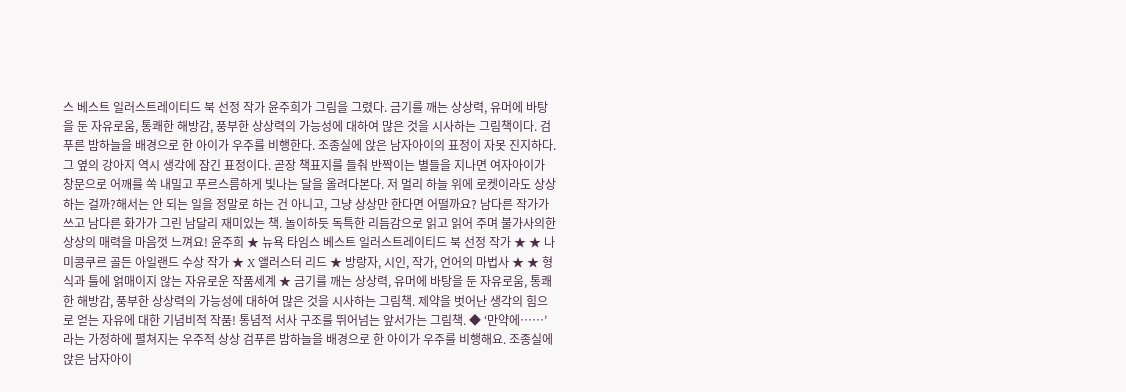스 베스트 일러스트레이티드 북 선정 작가 윤주희가 그림을 그렸다. 금기를 깨는 상상력, 유머에 바탕을 둔 자유로움, 통쾌한 해방감, 풍부한 상상력의 가능성에 대하여 많은 것을 시사하는 그림책이다. 검푸른 밤하늘을 배경으로 한 아이가 우주를 비행한다. 조종실에 앉은 남자아이의 표정이 자못 진지하다. 그 옆의 강아지 역시 생각에 잠긴 표정이다. 곧장 책표지를 들춰 반짝이는 별들을 지나면 여자아이가 창문으로 어깨를 쏙 내밀고 푸르스름하게 빛나는 달을 올려다본다. 저 멀리 하늘 위에 로켓이라도 상상하는 걸까?해서는 안 되는 일을 정말로 하는 건 아니고, 그냥 상상만 한다면 어떨까요? 남다른 작가가 쓰고 남다른 화가가 그린 남달리 재미있는 책. 놀이하듯 독특한 리듬감으로 읽고 읽어 주며 불가사의한 상상의 매력을 마음껏 느껴요! 윤주희 ★ 뉴욕 타임스 베스트 일러스트레이티드 북 선정 작가 ★ ★ 나미콩쿠르 골든 아일랜드 수상 작가 ★ X 앨러스터 리드 ★ 방랑자, 시인, 작가, 언어의 마법사 ★ ★ 형식과 틀에 얽매이지 않는 자유로운 작품세계 ★ 금기를 깨는 상상력, 유머에 바탕을 둔 자유로움, 통쾌한 해방감, 풍부한 상상력의 가능성에 대하여 많은 것을 시사하는 그림책. 제약을 벗어난 생각의 힘으로 얻는 자유에 대한 기념비적 작품! 통념적 서사 구조를 뛰어넘는 앞서가는 그림책. ◆ ‘만약에……’라는 가정하에 펼쳐지는 우주적 상상 검푸른 밤하늘을 배경으로 한 아이가 우주를 비행해요. 조종실에 앉은 남자아이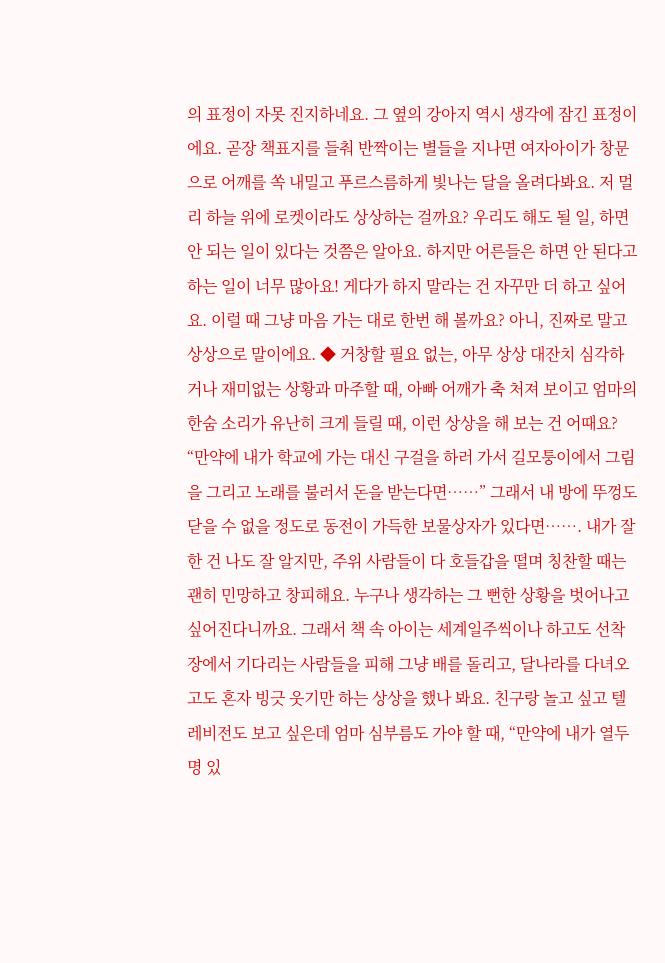의 표정이 자못 진지하네요. 그 옆의 강아지 역시 생각에 잠긴 표정이에요. 곧장 책표지를 들춰 반짝이는 별들을 지나면 여자아이가 창문으로 어깨를 쏙 내밀고 푸르스름하게 빛나는 달을 올려다봐요. 저 멀리 하늘 위에 로켓이라도 상상하는 걸까요? 우리도 해도 될 일, 하면 안 되는 일이 있다는 것쯤은 알아요. 하지만 어른들은 하면 안 된다고 하는 일이 너무 많아요! 게다가 하지 말라는 건 자꾸만 더 하고 싶어요. 이럴 때 그냥 마음 가는 대로 한번 해 볼까요? 아니, 진짜로 말고 상상으로 말이에요. ◆ 거창할 필요 없는, 아무 상상 대잔치 심각하거나 재미없는 상황과 마주할 때, 아빠 어깨가 축 처져 보이고 엄마의 한숨 소리가 유난히 크게 들릴 때, 이런 상상을 해 보는 건 어때요? “만약에 내가 학교에 가는 대신 구걸을 하러 가서 길모퉁이에서 그림을 그리고 노래를 불러서 돈을 받는다면……” 그래서 내 방에 뚜껑도 닫을 수 없을 정도로 동전이 가득한 보물상자가 있다면……. 내가 잘 한 건 나도 잘 알지만, 주위 사람들이 다 호들갑을 떨며 칭찬할 때는 괜히 민망하고 창피해요. 누구나 생각하는 그 뻔한 상황을 벗어나고 싶어진다니까요. 그래서 책 속 아이는 세계일주씩이나 하고도 선착장에서 기다리는 사람들을 피해 그냥 배를 돌리고, 달나라를 다녀오고도 혼자 빙긋 웃기만 하는 상상을 했나 봐요. 친구랑 놀고 싶고 텔레비전도 보고 싶은데 엄마 심부름도 가야 할 때, “만약에 내가 열두 명 있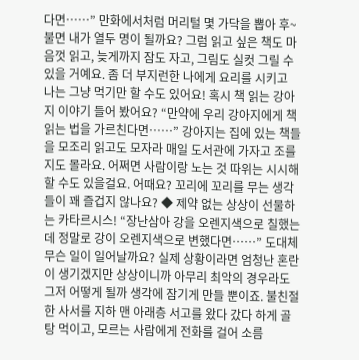다면……” 만화에서처럼 머리털 몇 가닥을 뽑아 후~ 불면 내가 열두 명이 될까요? 그럼 읽고 싶은 책도 마음껏 읽고, 늦게까지 잠도 자고, 그림도 실컷 그릴 수 있을 거예요. 좀 더 부지런한 나에게 요리를 시키고 나는 그냥 먹기만 할 수도 있어요! 혹시 책 읽는 강아지 이야기 들어 봤어요? “만약에 우리 강아지에게 책 읽는 법을 가르친다면……” 강아지는 집에 있는 책들을 모조리 읽고도 모자라 매일 도서관에 가자고 조를지도 몰라요. 어쩌면 사람이랑 노는 것 따위는 시시해 할 수도 있을걸요. 어때요? 꼬리에 꼬리를 무는 생각들이 꽤 즐겁지 않나요? ◆ 제약 없는 상상이 선물하는 카타르시스! “장난삼아 강을 오렌지색으로 칠했는데 정말로 강이 오렌지색으로 변했다면……” 도대체 무슨 일이 일어날까요? 실제 상황이라면 엄청난 혼란이 생기겠지만 상상이니까 아무리 최악의 경우라도 그저 어떻게 될까 생각에 잠기게 만들 뿐이죠. 불친절한 사서를 지하 맨 아래층 서고를 왔다 갔다 하게 골탕 먹이고, 모르는 사람에게 전화를 걸어 소름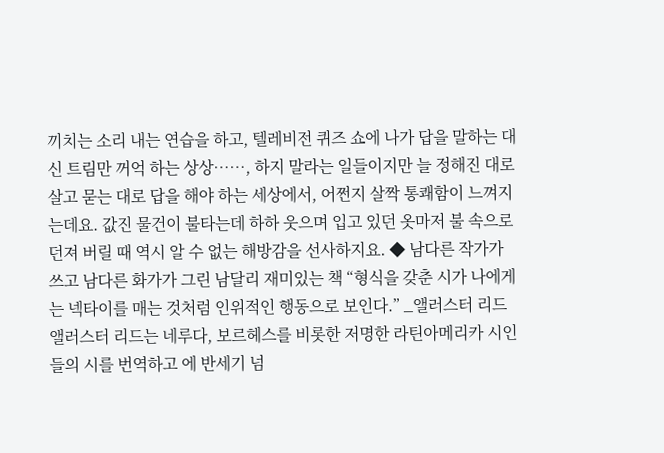끼치는 소리 내는 연습을 하고, 텔레비전 퀴즈 쇼에 나가 답을 말하는 대신 트림만 꺼억 하는 상상……, 하지 말라는 일들이지만 늘 정해진 대로 살고 묻는 대로 답을 해야 하는 세상에서, 어쩐지 살짝 통쾌함이 느껴지는데요. 값진 물건이 불타는데 하하 웃으며 입고 있던 옷마저 불 속으로 던져 버릴 때 역시 알 수 없는 해방감을 선사하지요. ◆ 남다른 작가가 쓰고 남다른 화가가 그린 남달리 재미있는 책 “형식을 갖춘 시가 나에게는 넥타이를 매는 것처럼 인위적인 행동으로 보인다.” _앨러스터 리드 앨러스터 리드는 네루다, 보르헤스를 비롯한 저명한 라틴아메리카 시인들의 시를 번역하고 에 반세기 넘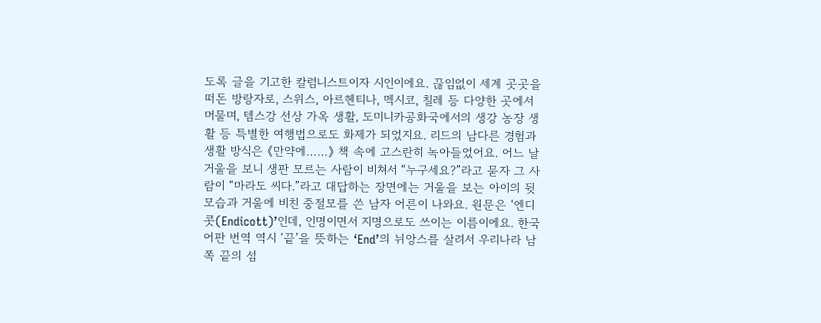도록 글을 기고한 칼럼니스트이자 시인이에요. 끊임없이 세계 곳곳을 떠돈 방랑자로, 스위스, 아르헨티나, 멕시코, 칠레 등 다양한 곳에서 머물며, 템스강 선상 가옥 생활, 도미니카공화국에서의 생강 농장 생활 등 특별한 여행법으로도 화제가 되었지요. 리드의 남다른 경험과 생활 방식은 《만약에……》 책 속에 고스란히 녹아들었어요. 어느 날 거울을 보니 생판 모르는 사람이 비쳐서 “누구세요?”라고 묻자 그 사람이 “마라도 씨다.”라고 대답하는 장면에는 거울을 보는 아이의 뒷모습과 거울에 비친 중절모를 쓴 남자 어른이 나와요. 원문은 ‘엔디콧(Endicott)’인데, 인명이면서 지명으로도 쓰이는 이름이에요. 한국어판 번역 역시 ‘끝’을 뜻하는 ‘End’의 뉘앙스를 살려서 우리나라 남쪽 끝의 섬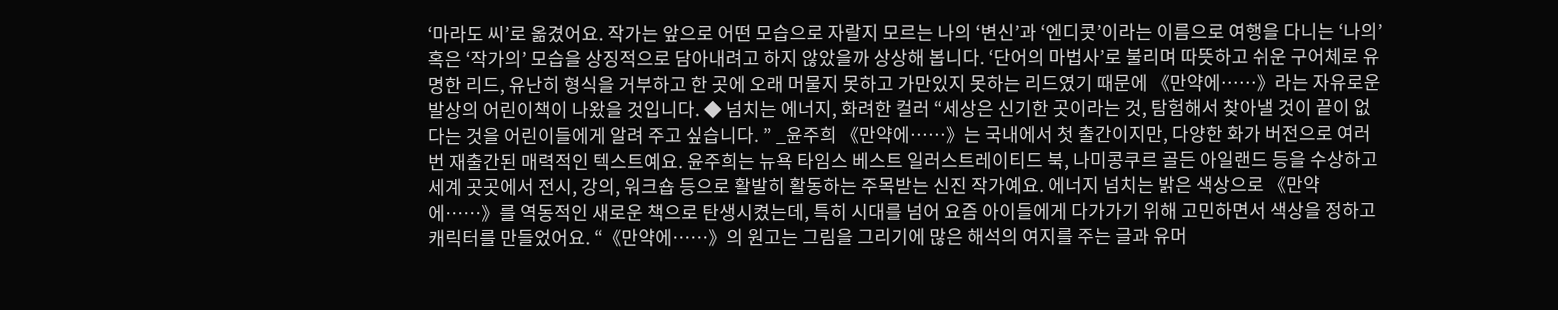‘마라도 씨’로 옮겼어요. 작가는 앞으로 어떤 모습으로 자랄지 모르는 나의 ‘변신’과 ‘엔디콧’이라는 이름으로 여행을 다니는 ‘나의’ 혹은 ‘작가의’ 모습을 상징적으로 담아내려고 하지 않았을까 상상해 봅니다. ‘단어의 마법사’로 불리며 따뜻하고 쉬운 구어체로 유명한 리드, 유난히 형식을 거부하고 한 곳에 오래 머물지 못하고 가만있지 못하는 리드였기 때문에 《만약에……》라는 자유로운 발상의 어린이책이 나왔을 것입니다. ◆ 넘치는 에너지, 화려한 컬러 “세상은 신기한 곳이라는 것, 탐험해서 찾아낼 것이 끝이 없다는 것을 어린이들에게 알려 주고 싶습니다. ” _윤주희 《만약에……》는 국내에서 첫 출간이지만, 다양한 화가 버전으로 여러 번 재출간된 매력적인 텍스트예요. 윤주희는 뉴욕 타임스 베스트 일러스트레이티드 북, 나미콩쿠르 골든 아일랜드 등을 수상하고 세계 곳곳에서 전시, 강의, 워크숍 등으로 활발히 활동하는 주목받는 신진 작가예요. 에너지 넘치는 밝은 색상으로 《만약에……》를 역동적인 새로운 책으로 탄생시켰는데, 특히 시대를 넘어 요즘 아이들에게 다가가기 위해 고민하면서 색상을 정하고 캐릭터를 만들었어요. “《만약에……》의 원고는 그림을 그리기에 많은 해석의 여지를 주는 글과 유머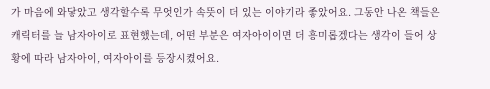가 마음에 와닿았고 생각할수록 무엇인가 속뜻이 더 있는 이야기라 좋았어요. 그동안 나온 책들은 캐릭터를 늘 남자아이로 표현했는데, 어떤 부분은 여자아이이면 더 흥미롭겠다는 생각이 들어 상황에 따라 남자아이, 여자아이를 등장시켰어요.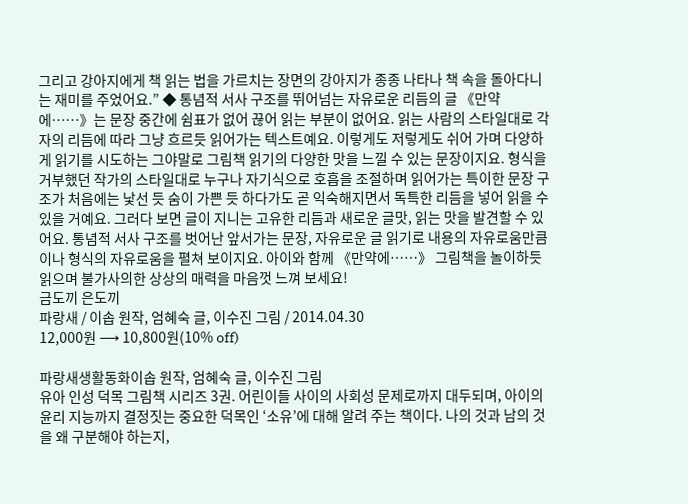그리고 강아지에게 책 읽는 법을 가르치는 장면의 강아지가 종종 나타나 책 속을 돌아다니는 재미를 주었어요.” ◆ 통념적 서사 구조를 뛰어넘는 자유로운 리듬의 글 《만약에……》는 문장 중간에 쉼표가 없어 끊어 읽는 부분이 없어요. 읽는 사람의 스타일대로 각자의 리듬에 따라 그냥 흐르듯 읽어가는 텍스트예요. 이렇게도 저렇게도 쉬어 가며 다양하게 읽기를 시도하는 그야말로 그림책 읽기의 다양한 맛을 느낄 수 있는 문장이지요. 형식을 거부했던 작가의 스타일대로 누구나 자기식으로 호흡을 조절하며 읽어가는 특이한 문장 구조가 처음에는 낯선 듯 숨이 가쁜 듯 하다가도 곧 익숙해지면서 독특한 리듬을 넣어 읽을 수 있을 거예요. 그러다 보면 글이 지니는 고유한 리듬과 새로운 글맛, 읽는 맛을 발견할 수 있어요. 통념적 서사 구조를 벗어난 앞서가는 문장, 자유로운 글 읽기로 내용의 자유로움만큼이나 형식의 자유로움을 펼쳐 보이지요. 아이와 함께 《만약에……》 그림책을 놀이하듯 읽으며 불가사의한 상상의 매력을 마음껏 느껴 보세요!
금도끼 은도끼
파랑새 / 이솝 원작, 엄혜숙 글, 이수진 그림 / 2014.04.30
12,000원 ⟶ 10,800원(10% off)

파랑새생활동화이솝 원작, 엄혜숙 글, 이수진 그림
유아 인성 덕목 그림책 시리즈 3권. 어린이들 사이의 사회성 문제로까지 대두되며, 아이의 윤리 지능까지 결정짓는 중요한 덕목인 ‘소유’에 대해 알려 주는 책이다. 나의 것과 남의 것을 왜 구분해야 하는지,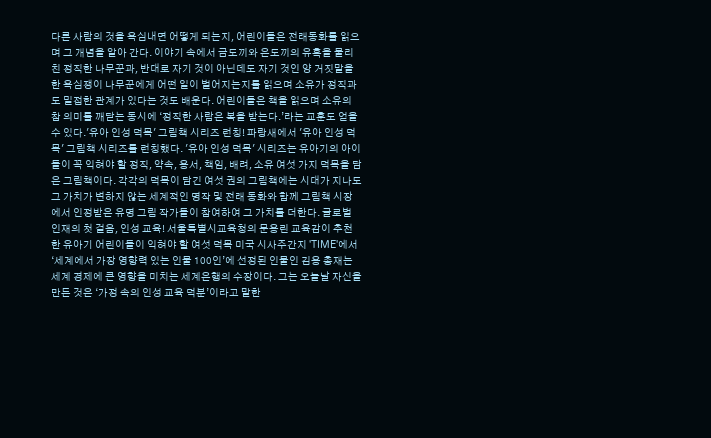다른 사람의 것을 욕심내면 어떻게 되는지, 어린이들은 전래동화를 읽으며 그 개념을 알아 간다. 이야기 속에서 금도끼와 은도끼의 유혹을 물리친 정직한 나무꾼과, 반대로 자기 것이 아닌데도 자기 것인 양 거짓말을 한 욕심쟁이 나무꾼에게 어떤 일이 벌어지는지를 읽으며 소유가 정직과도 밀접한 관계가 있다는 것도 배운다. 어린이들은 책을 읽으며 소유의 참 의미를 깨닫는 동시에 ‘정직한 사람은 복을 받는다.’라는 교훈도 얻을 수 있다.'유아 인성 덕목' 그림책 시리즈 런칭! 파랑새에서 '유아 인성 덕목' 그림책 시리즈를 런칭했다. '유아 인성 덕목' 시리즈는 유아기의 아이들이 꼭 익혀야 할 정직, 약속, 용서, 책임, 배려, 소유 여섯 가지 덕목을 담은 그림책이다. 각각의 덕목이 담긴 여섯 권의 그림책에는 시대가 지나도 그 가치가 변하지 않는 세계적인 명작 및 전래 동화와 함께 그림책 시장에서 인정받은 유명 그림 작가들이 참여하여 그 가치를 더한다. 글로벌 인재의 첫 걸음, 인성 교육! 서울특별시교육청의 문용린 교육감이 추천한 유아기 어린이들이 익혀야 할 여섯 덕목 미국 시사주간지 'TIME'에서 ‘세계에서 가장 영향력 있는 인물 100인’에 선정된 인물인 김용 총재는 세계 경제에 큰 영향을 미치는 세계은행의 수장이다. 그는 오늘날 자신을 만든 것은 ‘가정 속의 인성 교육 덕분’이라고 말한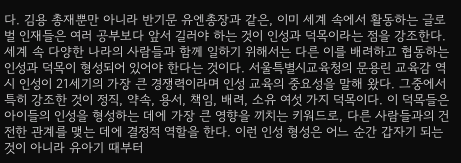다. 김용 총재뿐만 아니라 반기문 유엔총장과 같은, 이미 세계 속에서 활동하는 글로벌 인재들은 여러 공부보다 앞서 길러야 하는 것이 인성과 덕목이라는 점을 강조한다. 세계 속 다양한 나라의 사람들과 함께 일하기 위해서는 다른 이를 배려하고 협동하는 인성과 덕목이 형성되어 있어야 한다는 것이다. 서울특별시교육청의 문용린 교육감 역시 인성이 21세기의 가장 큰 경쟁력이라며 인성 교육의 중요성을 말해 왔다. 그중에서 특히 강조한 것이 정직, 약속, 용서, 책임, 배려, 소유 여섯 가지 덕목이다. 이 덕목들은 아이들의 인성을 형성하는 데에 가장 큰 영향을 끼치는 키워드로, 다른 사람들과의 건전한 관계를 맺는 데에 결정적 역할을 한다. 이런 인성 형성은 어느 순간 갑자기 되는 것이 아니라 유아기 때부터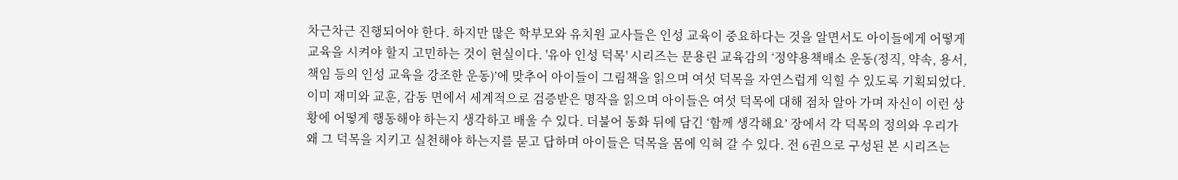차근차근 진행되어야 한다. 하지만 많은 학부모와 유치원 교사들은 인성 교육이 중요하다는 것을 알면서도 아이들에게 어떻게 교육을 시켜야 할지 고민하는 것이 현실이다. '유아 인성 덕목' 시리즈는 문용린 교육감의 ‘정약용책배소 운동(정직, 약속, 용서, 책임 등의 인성 교육을 강조한 운동)’에 맞추어 아이들이 그림책을 읽으며 여섯 덕목을 자연스럽게 익힐 수 있도록 기획되었다. 이미 재미와 교훈, 감동 면에서 세계적으로 검증받은 명작을 읽으며 아이들은 여섯 덕목에 대해 점차 알아 가며 자신이 이런 상황에 어떻게 행동해야 하는지 생각하고 배울 수 있다. 더불어 동화 뒤에 담긴 ‘함께 생각해요’ 장에서 각 덕목의 정의와 우리가 왜 그 덕목을 지키고 실천해야 하는지를 묻고 답하며 아이들은 덕목을 몸에 익혀 갈 수 있다. 전 6권으로 구성된 본 시리즈는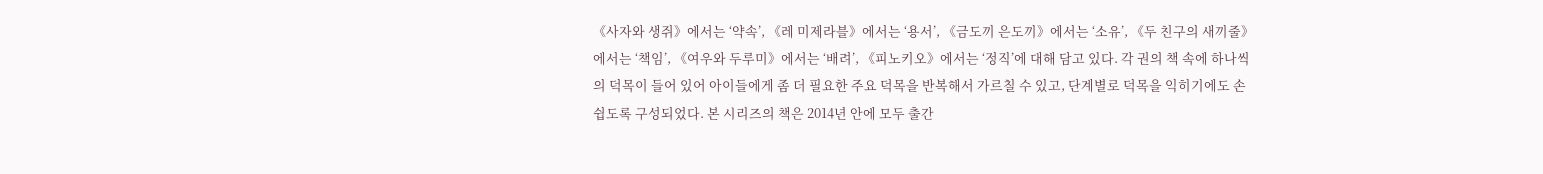《사자와 생쥐》에서는 ‘약속’, 《레 미제라블》에서는 ‘용서’, 《금도끼 은도끼》에서는 ‘소유’, 《두 친구의 새끼줄》에서는 ‘책임’, 《여우와 두루미》에서는 ‘배려’, 《피노키오》에서는 ‘정직’에 대해 담고 있다. 각 권의 책 속에 하나씩의 덕목이 들어 있어 아이들에게 좀 더 필요한 주요 덕목을 반복해서 가르칠 수 있고, 단계별로 덕목을 익히기에도 손쉽도록 구성되었다. 본 시리즈의 책은 2014년 안에 모두 출간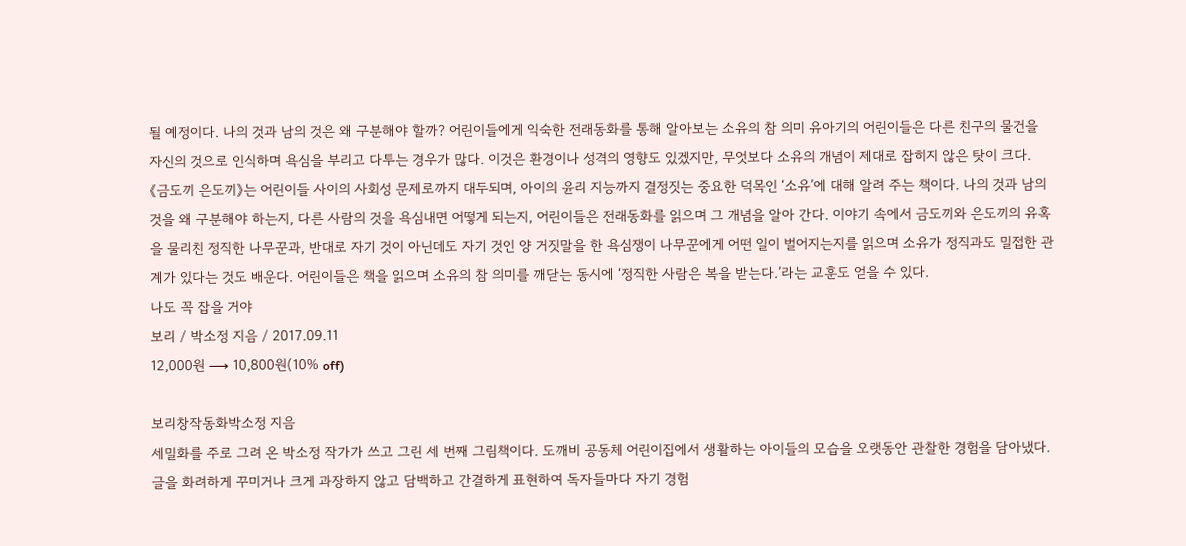될 예정이다. 나의 것과 남의 것은 왜 구분해야 할까? 어린이들에게 익숙한 전래동화를 통해 알아보는 소유의 참 의미 유아기의 어린이들은 다른 친구의 물건을 자신의 것으로 인식하며 욕심을 부리고 다투는 경우가 많다. 이것은 환경이나 성격의 영향도 있겠지만, 무엇보다 소유의 개념이 제대로 잡히지 않은 탓이 크다. 《금도끼 은도끼》는 어린이들 사이의 사회성 문제로까지 대두되며, 아이의 윤리 지능까지 결정짓는 중요한 덕목인 ‘소유’에 대해 알려 주는 책이다. 나의 것과 남의 것을 왜 구분해야 하는지, 다른 사람의 것을 욕심내면 어떻게 되는지, 어린이들은 전래동화를 읽으며 그 개념을 알아 간다. 이야기 속에서 금도끼와 은도끼의 유혹을 물리친 정직한 나무꾼과, 반대로 자기 것이 아닌데도 자기 것인 양 거짓말을 한 욕심쟁이 나무꾼에게 어떤 일이 벌어지는지를 읽으며 소유가 정직과도 밀접한 관계가 있다는 것도 배운다. 어린이들은 책을 읽으며 소유의 참 의미를 깨닫는 동시에 ‘정직한 사람은 복을 받는다.’라는 교훈도 얻을 수 있다.
나도 꼭 잡을 거야
보리 / 박소정 지음 / 2017.09.11
12,000원 ⟶ 10,800원(10% off)

보리창작동화박소정 지음
세밀화를 주로 그려 온 박소정 작가가 쓰고 그린 세 번째 그림책이다. 도깨비 공동체 어린이집에서 생활하는 아이들의 모습을 오랫동안 관찰한 경험을 담아냈다. 글을 화려하게 꾸미거나 크게 과장하지 않고 담백하고 간결하게 표현하여 독자들마다 자기 경험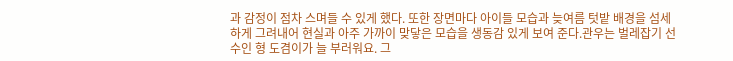과 감정이 점차 스며들 수 있게 했다. 또한 장면마다 아이들 모습과 늦여름 텃밭 배경을 섬세하게 그려내어 현실과 아주 가까이 맞닿은 모습을 생동감 있게 보여 준다.관우는 벌레잡기 선수인 형 도겸이가 늘 부러워요. 그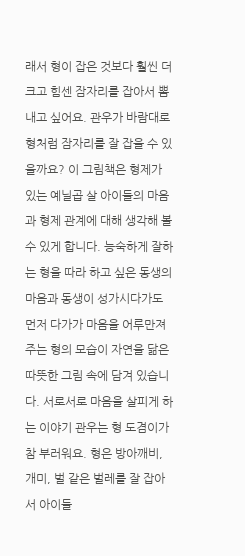래서 형이 잡은 것보다 훨씬 더 크고 힘센 잠자리를 잡아서 뽐내고 싶어요. 관우가 바람대로 형처럼 잠자리를 잘 잡을 수 있을까요? 이 그림책은 형제가 있는 예닐곱 살 아이들의 마음과 형제 관계에 대해 생각해 볼 수 있게 합니다. 능숙하게 잘하는 형을 따라 하고 싶은 동생의 마음과 동생이 성가시다가도 먼저 다가가 마음을 어루만져 주는 형의 모습이 자연을 닮은 따뜻한 그림 속에 담겨 있습니다. 서로서로 마음을 살피게 하는 이야기 관우는 형 도겸이가 참 부러워요. 형은 방아깨비, 개미, 벌 같은 벌레를 잘 잡아서 아이들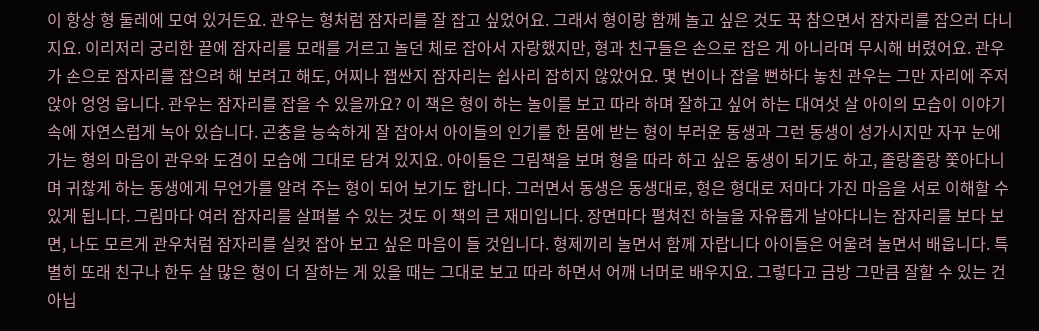이 항상 형 둘레에 모여 있거든요. 관우는 형처럼 잠자리를 잘 잡고 싶었어요. 그래서 형이랑 함께 놀고 싶은 것도 꾹 참으면서 잠자리를 잡으러 다니지요. 이리저리 궁리한 끝에 잠자리를 모래를 거르고 놀던 체로 잡아서 자랑했지만, 형과 친구들은 손으로 잡은 게 아니라며 무시해 버렸어요. 관우가 손으로 잠자리를 잡으려 해 보려고 해도, 어찌나 잽싼지 잠자리는 쉽사리 잡히지 않았어요. 몇 번이나 잡을 뻔하다 놓친 관우는 그만 자리에 주저앉아 엉엉 웁니다. 관우는 잠자리를 잡을 수 있을까요? 이 책은 형이 하는 놀이를 보고 따라 하며 잘하고 싶어 하는 대여섯 살 아이의 모습이 이야기 속에 자연스럽게 녹아 있습니다. 곤충을 능숙하게 잘 잡아서 아이들의 인기를 한 몸에 받는 형이 부러운 동생과 그런 동생이 성가시지만 자꾸 눈에 가는 형의 마음이 관우와 도겸이 모습에 그대로 담겨 있지요. 아이들은 그림책을 보며 형을 따라 하고 싶은 동생이 되기도 하고, 졸랑졸랑 쫓아다니며 귀찮게 하는 동생에게 무언가를 알려 주는 형이 되어 보기도 합니다. 그러면서 동생은 동생대로, 형은 형대로 저마다 가진 마음을 서로 이해할 수 있게 됩니다. 그림마다 여러 잠자리를 살펴볼 수 있는 것도 이 책의 큰 재미입니다. 장면마다 펼쳐진 하늘을 자유롭게 날아다니는 잠자리를 보다 보면, 나도 모르게 관우처럼 잠자리를 실컷 잡아 보고 싶은 마음이 들 것입니다. 형제끼리 놀면서 함께 자랍니다 아이들은 어울려 놀면서 배웁니다. 특별히 또래 친구나 한두 살 많은 형이 더 잘하는 게 있을 때는 그대로 보고 따라 하면서 어깨 너머로 배우지요. 그렇다고 금방 그만큼 잘할 수 있는 건 아닙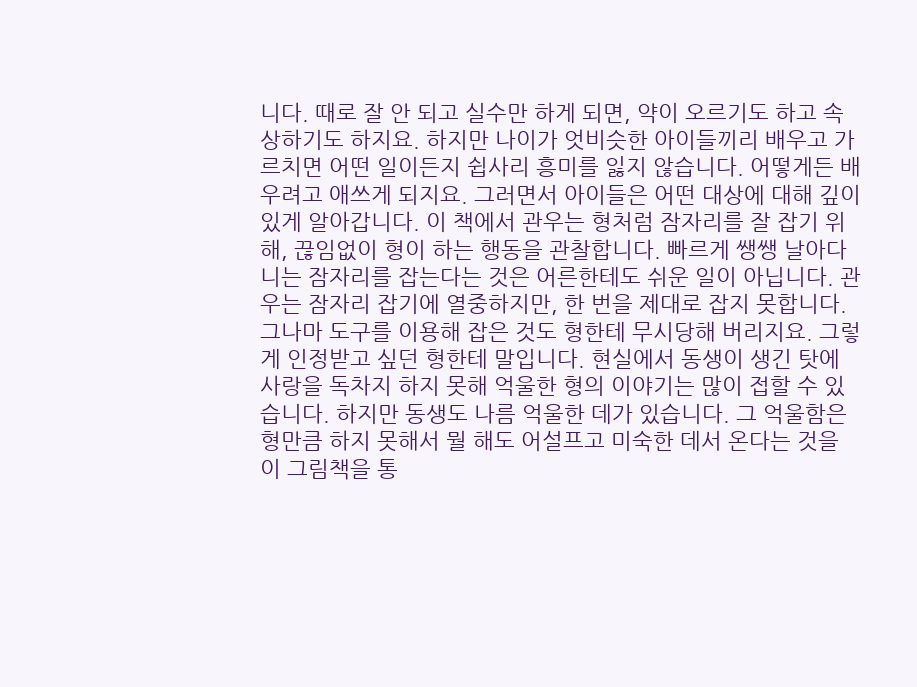니다. 때로 잘 안 되고 실수만 하게 되면, 약이 오르기도 하고 속상하기도 하지요. 하지만 나이가 엇비슷한 아이들끼리 배우고 가르치면 어떤 일이든지 쉽사리 흥미를 잃지 않습니다. 어떻게든 배우려고 애쓰게 되지요. 그러면서 아이들은 어떤 대상에 대해 깊이 있게 알아갑니다. 이 책에서 관우는 형처럼 잠자리를 잘 잡기 위해, 끊임없이 형이 하는 행동을 관찰합니다. 빠르게 쌩쌩 날아다니는 잠자리를 잡는다는 것은 어른한테도 쉬운 일이 아닙니다. 관우는 잠자리 잡기에 열중하지만, 한 번을 제대로 잡지 못합니다. 그나마 도구를 이용해 잡은 것도 형한테 무시당해 버리지요. 그렇게 인정받고 싶던 형한테 말입니다. 현실에서 동생이 생긴 탓에 사랑을 독차지 하지 못해 억울한 형의 이야기는 많이 접할 수 있습니다. 하지만 동생도 나름 억울한 데가 있습니다. 그 억울함은 형만큼 하지 못해서 뭘 해도 어설프고 미숙한 데서 온다는 것을 이 그림책을 통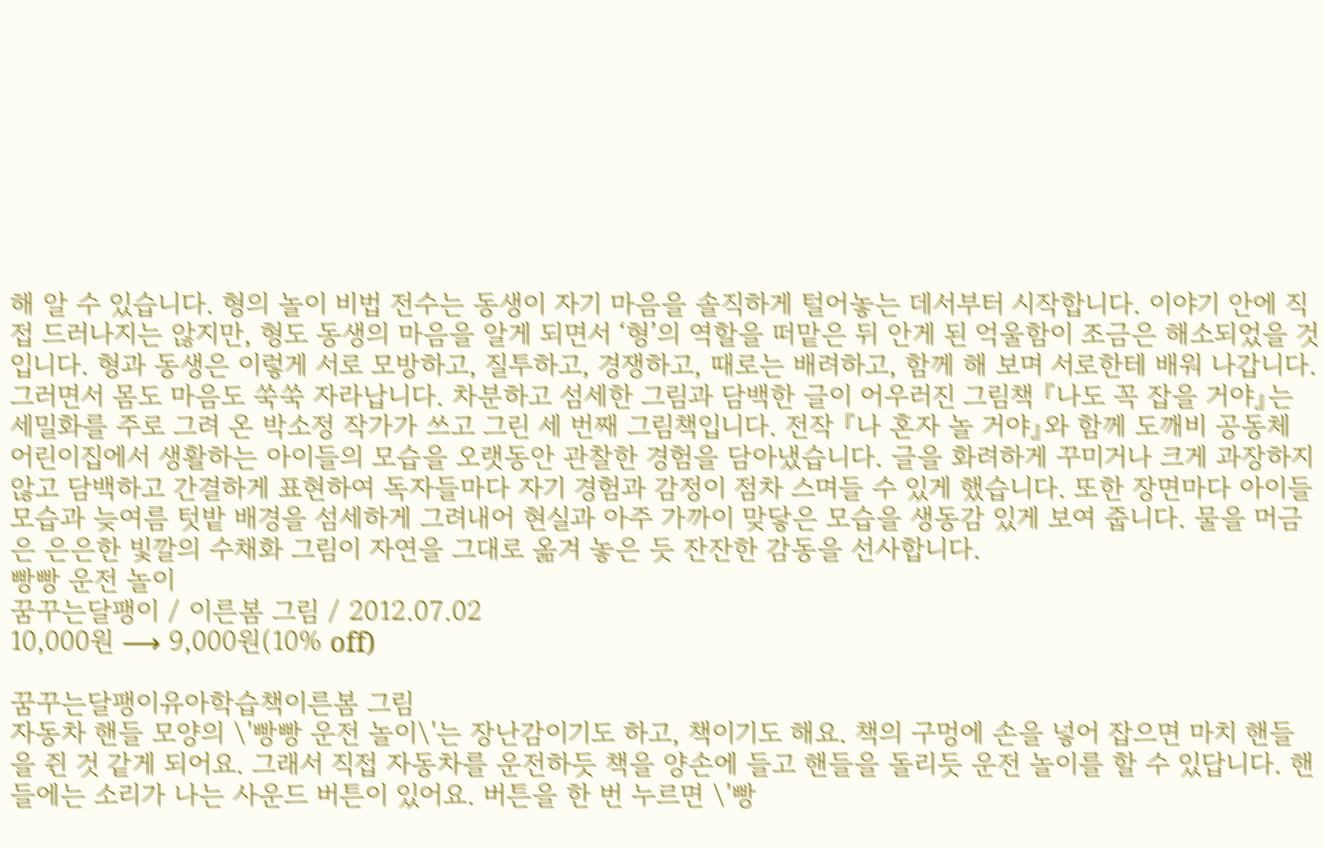해 알 수 있습니다. 형의 놀이 비법 전수는 동생이 자기 마음을 솔직하게 털어놓는 데서부터 시작합니다. 이야기 안에 직접 드러나지는 않지만, 형도 동생의 마음을 알게 되면서 ‘형’의 역할을 떠맡은 뒤 안게 된 억울함이 조금은 해소되었을 것입니다. 형과 동생은 이렇게 서로 모방하고, 질투하고, 경쟁하고, 때로는 배려하고, 함께 해 보며 서로한테 배워 나갑니다. 그러면서 몸도 마음도 쑥쑥 자라납니다. 차분하고 섬세한 그림과 담백한 글이 어우러진 그림책 『나도 꼭 잡을 거야』는 세밀화를 주로 그려 온 박소정 작가가 쓰고 그린 세 번째 그림책입니다. 전작 『나 혼자 놀 거야』와 함께 도깨비 공동체 어린이집에서 생활하는 아이들의 모습을 오랫동안 관찰한 경험을 담아냈습니다. 글을 화려하게 꾸미거나 크게 과장하지 않고 담백하고 간결하게 표현하여 독자들마다 자기 경험과 감정이 점차 스며들 수 있게 했습니다. 또한 장면마다 아이들 모습과 늦여름 텃밭 배경을 섬세하게 그려내어 현실과 아주 가까이 맞닿은 모습을 생동감 있게 보여 줍니다. 물을 머금은 은은한 빛깔의 수채화 그림이 자연을 그대로 옮겨 놓은 듯 잔잔한 감동을 선사합니다.
빵빵 운전 놀이
꿈꾸는달팽이 / 이른봄 그림 / 2012.07.02
10,000원 ⟶ 9,000원(10% off)

꿈꾸는달팽이유아학습책이른봄 그림
자동차 핸들 모양의 \'빵빵 운전 놀이\'는 장난감이기도 하고, 책이기도 해요. 책의 구멍에 손을 넣어 잡으면 마치 핸들을 쥔 것 같게 되어요. 그래서 직접 자동차를 운전하듯 책을 양손에 들고 핸들을 돌리듯 운전 놀이를 할 수 있답니다. 핸들에는 소리가 나는 사운드 버튼이 있어요. 버튼을 한 번 누르면 \'빵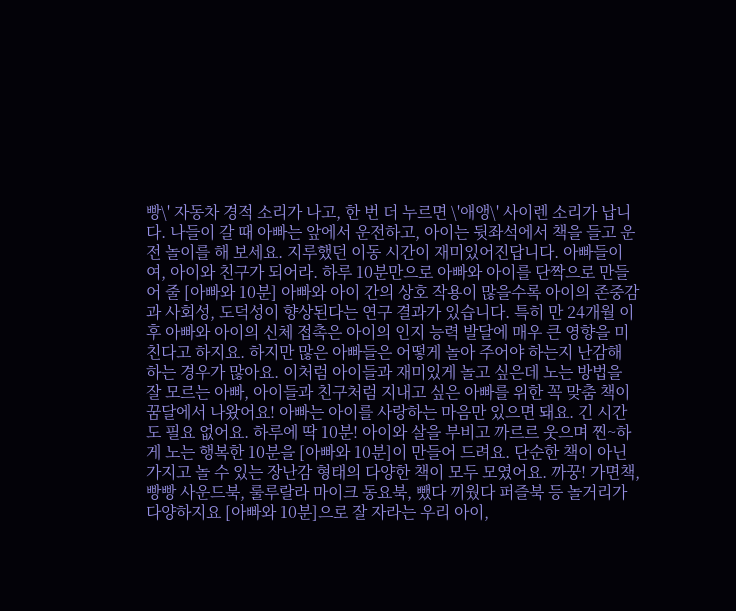빵\' 자동차 경적 소리가 나고, 한 번 더 누르면 \'애앵\' 사이렌 소리가 납니다. 나들이 갈 때 아빠는 앞에서 운전하고, 아이는 뒷좌석에서 책을 들고 운전 놀이를 해 보세요. 지루했던 이동 시간이 재미있어진답니다. 아빠들이여, 아이와 친구가 되어라. 하루 10분만으로 아빠와 아이를 단짝으로 만들어 줄 [아빠와 10분] 아빠와 아이 간의 상호 작용이 많을수록 아이의 존중감과 사회성, 도덕성이 향상된다는 연구 결과가 있습니다. 특히 만 24개월 이후 아빠와 아이의 신체 접촉은 아이의 인지 능력 발달에 매우 큰 영향을 미친다고 하지요. 하지만 많은 아빠들은 어떻게 놀아 주어야 하는지 난감해 하는 경우가 많아요. 이처럼 아이들과 재미있게 놀고 싶은데 노는 방법을 잘 모르는 아빠, 아이들과 친구처럼 지내고 싶은 아빠를 위한 꼭 맞춤 책이 꿈달에서 나왔어요! 아빠는 아이를 사랑하는 마음만 있으면 돼요. 긴 시간도 필요 없어요. 하루에 딱 10분! 아이와 살을 부비고 까르르 웃으며 찐~하게 노는 행복한 10분을 [아빠와 10분]이 만들어 드려요. 단순한 책이 아닌 가지고 놀 수 있는 장난감 형태의 다양한 책이 모두 모였어요. 까꿍! 가면책, 빵빵 사운드북, 룰루랄라 마이크 동요북, 뺐다 끼웠다 퍼즐북 등 놀거리가 다양하지요 [아빠와 10분]으로 잘 자라는 우리 아이,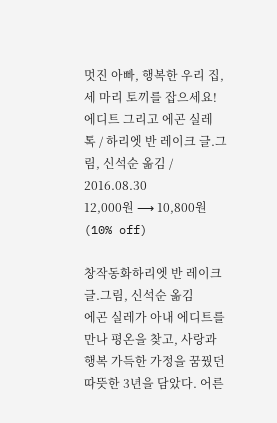멋진 아빠, 행복한 우리 집, 세 마리 토끼를 잡으세요!
에디트 그리고 에곤 실레
톡 / 하리엣 반 레이크 글.그림, 신석순 옮김 / 2016.08.30
12,000원 ⟶ 10,800원(10% off)

창작동화하리엣 반 레이크 글.그림, 신석순 옮김
에곤 실레가 아내 에디트를 만나 평온을 찾고, 사랑과 행복 가득한 가정을 꿈꿨던 따뜻한 3년을 담았다. 어른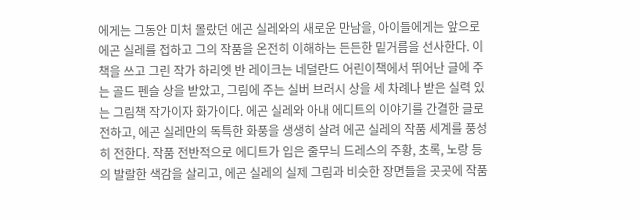에게는 그동안 미처 몰랐던 에곤 실레와의 새로운 만남을, 아이들에게는 앞으로 에곤 실레를 접하고 그의 작품을 온전히 이해하는 든든한 밑거름을 선사한다. 이 책을 쓰고 그린 작가 하리엣 반 레이크는 네덜란드 어린이책에서 뛰어난 글에 주는 골드 펜슬 상을 받았고, 그림에 주는 실버 브러시 상을 세 차례나 받은 실력 있는 그림책 작가이자 화가이다. 에곤 실레와 아내 에디트의 이야기를 간결한 글로 전하고, 에곤 실레만의 독특한 화풍을 생생히 살려 에곤 실레의 작품 세계를 풍성히 전한다. 작품 전반적으로 에디트가 입은 줄무늬 드레스의 주황, 초록, 노랑 등의 발랄한 색감을 살리고, 에곤 실레의 실제 그림과 비슷한 장면들을 곳곳에 작품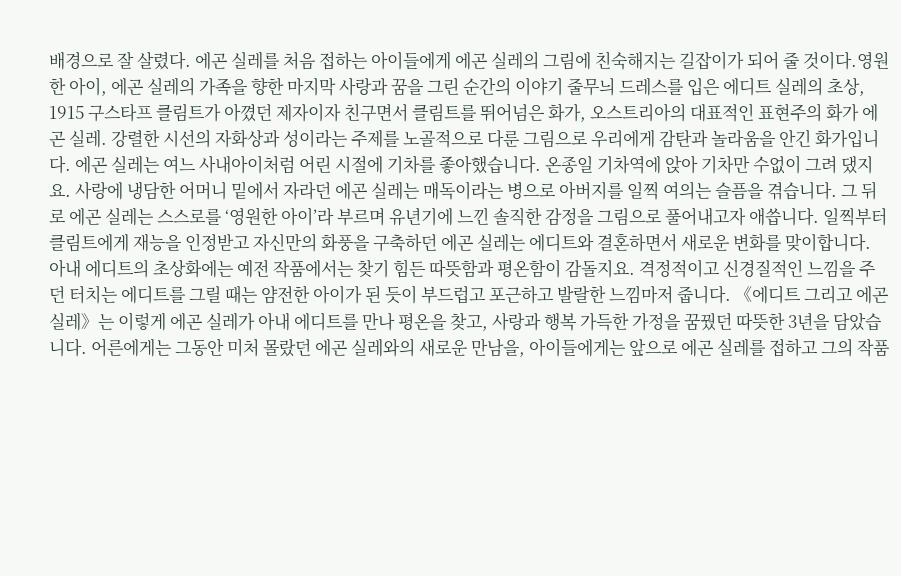배경으로 잘 살렸다. 에곤 실레를 처음 접하는 아이들에게 에곤 실레의 그림에 친숙해지는 길잡이가 되어 줄 것이다.영원한 아이, 에곤 실레의 가족을 향한 마지막 사랑과 꿈을 그린 순간의 이야기 줄무늬 드레스를 입은 에디트 실레의 초상, 1915 구스타프 클림트가 아꼈던 제자이자 친구면서 클림트를 뛰어넘은 화가, 오스트리아의 대표적인 표현주의 화가 에곤 실레. 강렬한 시선의 자화상과 성이라는 주제를 노골적으로 다룬 그림으로 우리에게 감탄과 놀라움을 안긴 화가입니다. 에곤 실레는 여느 사내아이처럼 어린 시절에 기차를 좋아했습니다. 온종일 기차역에 앉아 기차만 수없이 그려 댔지요. 사랑에 냉담한 어머니 밑에서 자라던 에곤 실레는 매독이라는 병으로 아버지를 일찍 여의는 슬픔을 겪습니다. 그 뒤로 에곤 실레는 스스로를 ‘영원한 아이’라 부르며 유년기에 느낀 솔직한 감정을 그림으로 풀어내고자 애씁니다. 일찍부터 클림트에게 재능을 인정받고 자신만의 화풍을 구축하던 에곤 실레는 에디트와 결혼하면서 새로운 변화를 맞이합니다. 아내 에디트의 초상화에는 예전 작품에서는 찾기 힘든 따뜻함과 평온함이 감돌지요. 격정적이고 신경질적인 느낌을 주던 터치는 에디트를 그릴 때는 얌전한 아이가 된 듯이 부드럽고 포근하고 발랄한 느낌마저 줍니다. 《에디트 그리고 에곤 실레》는 이렇게 에곤 실레가 아내 에디트를 만나 평온을 찾고, 사랑과 행복 가득한 가정을 꿈꿨던 따뜻한 3년을 담았습니다. 어른에게는 그동안 미처 몰랐던 에곤 실레와의 새로운 만남을, 아이들에게는 앞으로 에곤 실레를 접하고 그의 작품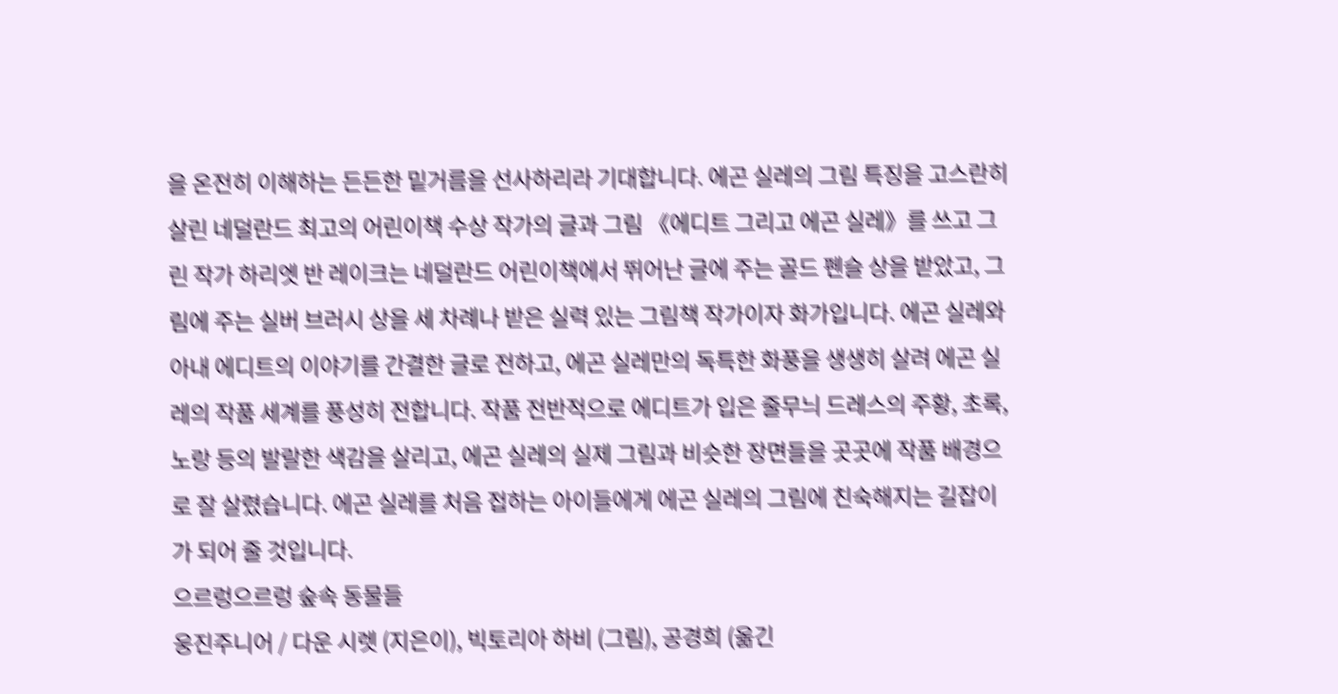을 온전히 이해하는 든든한 밑거름을 선사하리라 기대합니다. 에곤 실레의 그림 특징을 고스란히 살린 네덜란드 최고의 어린이책 수상 작가의 글과 그림 《에디트 그리고 에곤 실레》를 쓰고 그린 작가 하리엣 반 레이크는 네덜란드 어린이책에서 뛰어난 글에 주는 골드 펜슬 상을 받았고, 그림에 주는 실버 브러시 상을 세 차례나 받은 실력 있는 그림책 작가이자 화가입니다. 에곤 실레와 아내 에디트의 이야기를 간결한 글로 전하고, 에곤 실레만의 독특한 화풍을 생생히 살려 에곤 실레의 작품 세계를 풍성히 전합니다. 작품 전반적으로 에디트가 입은 줄무늬 드레스의 주황, 초록, 노랑 등의 발랄한 색감을 살리고, 에곤 실레의 실제 그림과 비슷한 장면들을 곳곳에 작품 배경으로 잘 살렸습니다. 에곤 실레를 처음 접하는 아이들에게 에곤 실레의 그림에 친숙해지는 길잡이가 되어 줄 것입니다.
으르렁으르렁 숲속 동물들
웅진주니어 / 다운 시렛 (지은이), 빅토리아 하비 (그림), 공경희 (옮긴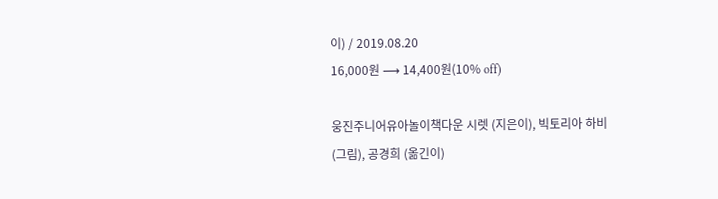이) / 2019.08.20
16,000원 ⟶ 14,400원(10% off)

웅진주니어유아놀이책다운 시렛 (지은이), 빅토리아 하비 (그림), 공경희 (옮긴이)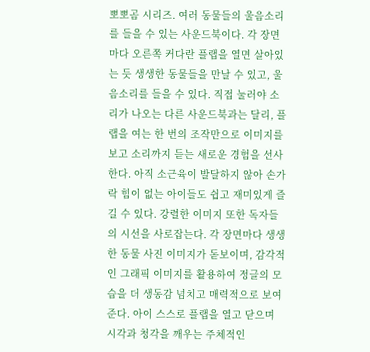뽀뽀곰 시리즈. 여러 동물들의 울음소리를 들을 수 있는 사운드북이다. 각 장면마다 오른쪽 커다란 플랩을 열면 살아있는 듯 생생한 동물들을 만날 수 있고, 울음소리를 들을 수 있다. 직접 눌러야 소리가 나오는 다른 사운드북과는 달리, 플랩을 여는 한 번의 조작만으로 이미지를 보고 소리까지 듣는 새로운 경험을 선사한다. 아직 소근육이 발달하지 않아 손가락 힘이 없는 아이들도 쉽고 재미있게 즐길 수 있다. 강렬한 이미지 또한 독자들의 시선을 사로잡는다. 각 장면마다 생생한 동물 사진 이미지가 돋보이며, 감각적인 그래픽 이미지를 활용하여 정글의 모습을 더 생동감 넘치고 매력적으로 보여 준다. 아이 스스로 플랩을 열고 닫으며 시각과 청각을 깨우는 주체적인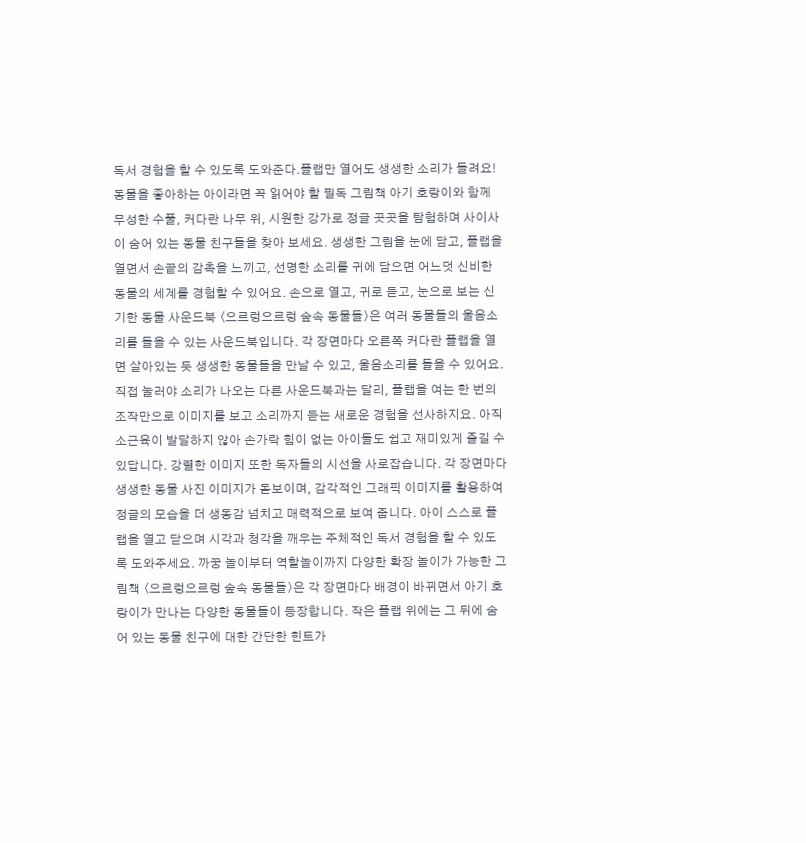독서 경험을 할 수 있도록 도와준다.플랩만 열어도 생생한 소리가 들려요! 동물을 좋아하는 아이라면 꼭 읽어야 할 필독 그림책 아기 호랑이와 함께 무성한 수풀, 커다란 나무 위, 시원한 강가로 정글 곳곳을 탐험하며 사이사이 숨어 있는 동물 친구들을 찾아 보세요. 생생한 그림을 눈에 담고, 플랩을 열면서 손끝의 감촉을 느끼고, 선명한 소리를 귀에 담으면 어느덧 신비한 동물의 세계를 경험할 수 있어요. 손으로 열고, 귀로 듣고, 눈으로 보는 신기한 동물 사운드북 〈으르렁으르렁 숲속 동물들〉은 여러 동물들의 울음소리를 들을 수 있는 사운드북입니다. 각 장면마다 오른쪽 커다란 플랩을 열면 살아있는 듯 생생한 동물들을 만날 수 있고, 울음소리를 들을 수 있어요. 직접 눌러야 소리가 나오는 다른 사운드북과는 달리, 플랩을 여는 한 번의 조작만으로 이미지를 보고 소리까지 듣는 새로운 경험을 선사하지요. 아직 소근육이 발달하지 않아 손가락 힘이 없는 아이들도 쉽고 재미있게 즐길 수 있답니다. 강렬한 이미지 또한 독자들의 시선을 사로잡습니다. 각 장면마다 생생한 동물 사진 이미지가 돋보이며, 감각적인 그래픽 이미지를 활용하여 정글의 모습을 더 생동감 넘치고 매력적으로 보여 줍니다. 아이 스스로 플랩을 열고 닫으며 시각과 청각을 깨우는 주체적인 독서 경험을 할 수 있도록 도와주세요. 까꿍 놀이부터 역할놀이까지 다양한 확장 놀이가 가능한 그림책 〈으르렁으르렁 숲속 동물들〉은 각 장면마다 배경이 바뀌면서 아기 호랑이가 만나는 다양한 동물들이 등장합니다. 작은 플랩 위에는 그 뒤에 숨어 있는 동물 친구에 대한 간단한 힌트가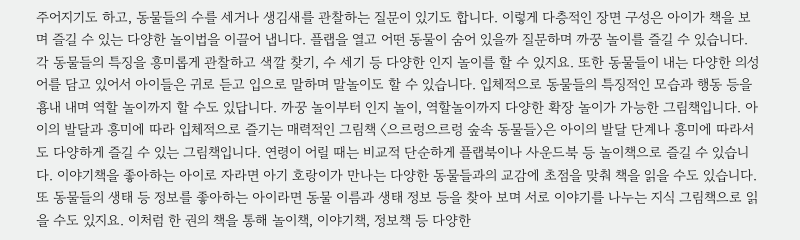주어지기도 하고, 동물들의 수를 세거나 생김새를 관찰하는 질문이 있기도 합니다. 이렇게 다층적인 장면 구성은 아이가 책을 보며 즐길 수 있는 다양한 놀이법을 이끌어 냅니다. 플랩을 열고 어떤 동물이 숨어 있을까 질문하며 까꿍 놀이를 즐길 수 있습니다. 각 동물들의 특징을 흥미롭게 관찰하고 색깔 찾기, 수 세기 등 다양한 인지 놀이를 할 수 있지요. 또한 동물들이 내는 다양한 의성어를 담고 있어서 아이들은 귀로 듣고 입으로 말하며 말놀이도 할 수 있습니다. 입체적으로 동물들의 특징적인 모습과 행동 등을 흉내 내며 역할 놀이까지 할 수도 있답니다. 까꿍 놀이부터 인지 놀이, 역할놀이까지 다양한 확장 놀이가 가능한 그림책입니다. 아이의 발달과 흥미에 따라 입체적으로 즐기는 매력적인 그림책 〈으르렁으르렁 숲속 동물들〉은 아이의 발달 단계나 흥미에 따라서도 다양하게 즐길 수 있는 그림책입니다. 연령이 어릴 때는 비교적 단순하게 플랩북이나 사운드북 등 놀이책으로 즐길 수 있습니다. 이야기책을 좋아하는 아이로 자라면 아기 호랑이가 만나는 다양한 동물들과의 교감에 초점을 맞춰 책을 읽을 수도 있습니다. 또 동물들의 생태 등 정보를 좋아하는 아이라면 동물 이름과 생태 정보 등을 찾아 보며 서로 이야기를 나누는 지식 그림책으로 읽을 수도 있지요. 이처럼 한 권의 책을 통해 놀이책, 이야기책, 정보책 등 다양한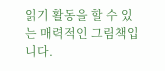읽기 활동을 할 수 있는 매력적인 그림책입니다.